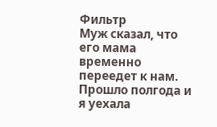Фильтр
Муж сказал, что его мама временно переедет к нам. Прошло полгода и я уехала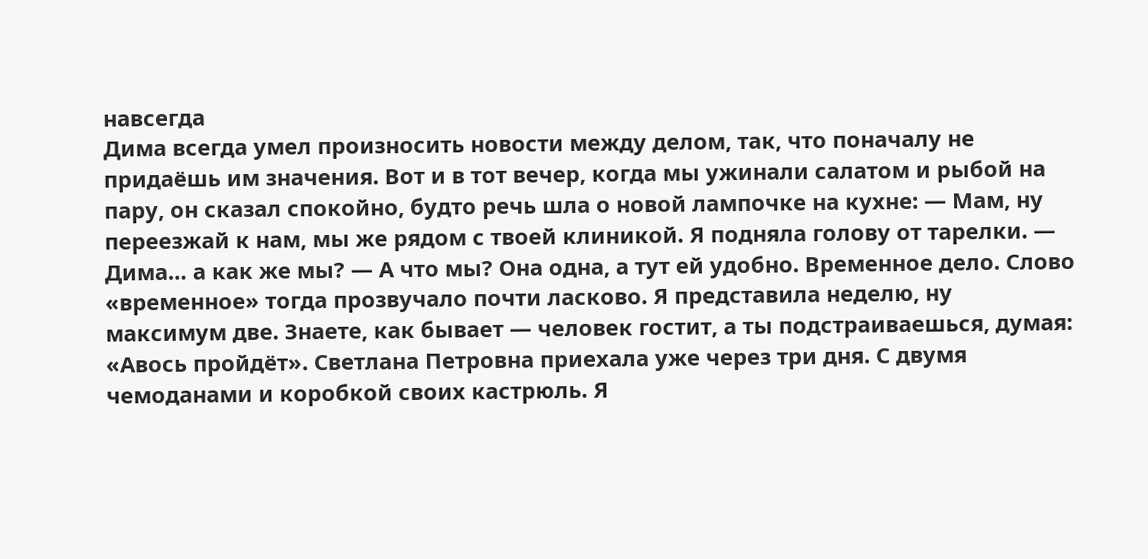навсегда
Дима всегда умел произносить новости между делом, так, что поначалу не придаёшь им значения. Вот и в тот вечер, когда мы ужинали салатом и рыбой на пару, он сказал спокойно, будто речь шла о новой лампочке на кухне: — Мам, ну переезжай к нам, мы же рядом с твоей клиникой. Я подняла голову от тарелки. — Дима… а как же мы? — А что мы? Она одна, а тут ей удобно. Временное дело. Слово «временное» тогда прозвучало почти ласково. Я представила неделю, ну максимум две. Знаете, как бывает — человек гостит, а ты подстраиваешься, думая: «Авось пройдёт». Светлана Петровна приехала уже через три дня. С двумя чемоданами и коробкой своих кастрюль. Я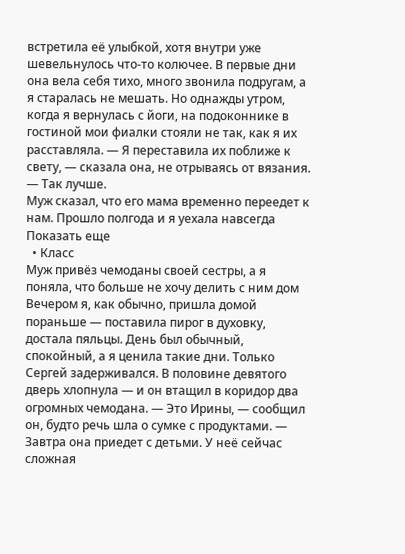встретила её улыбкой, хотя внутри уже шевельнулось что-то колючее. В первые дни она вела себя тихо, много звонила подругам, а я старалась не мешать. Но однажды утром, когда я вернулась с йоги, на подоконнике в гостиной мои фиалки стояли не так, как я их расставляла. — Я переставила их поближе к свету, — сказала она, не отрываясь от вязания. — Так лучше.
Муж сказал, что его мама временно переедет к нам. Прошло полгода и я уехала навсегда
Показать еще
  • Класс
Муж привёз чемоданы своей сестры, а я поняла, что больше не хочу делить с ним дом
Вечером я, как обычно, пришла домой пораньше — поставила пирог в духовку, достала пяльцы. День был обычный, спокойный, а я ценила такие дни. Только Сергей задерживался. В половине девятого дверь хлопнула — и он втащил в коридор два огромных чемодана. — Это Ирины, — сообщил он, будто речь шла о сумке с продуктами. — Завтра она приедет с детьми. У неё сейчас сложная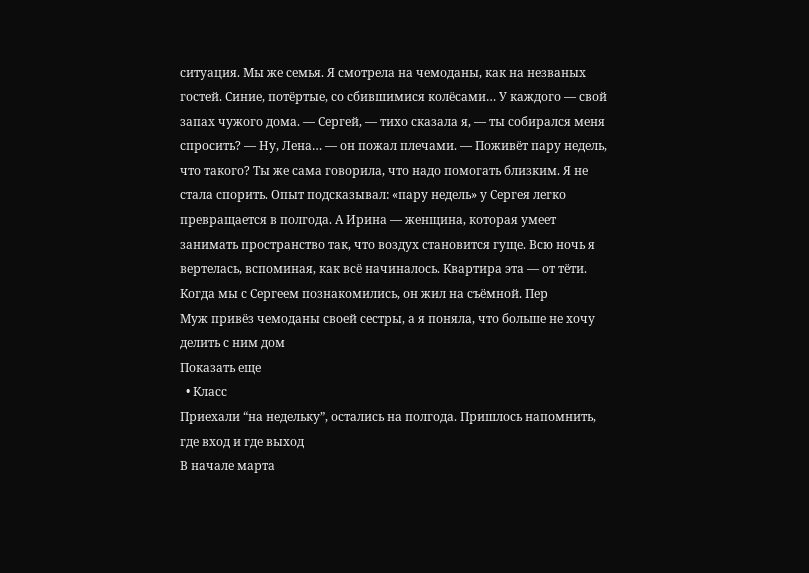ситуация. Мы же семья. Я смотрела на чемоданы, как на незваных гостей. Синие, потёртые, со сбившимися колёсами… У каждого — свой запах чужого дома. — Сергей, — тихо сказала я, — ты собирался меня спросить? — Ну, Лена… — он пожал плечами. — Поживёт пару недель, что такого? Ты же сама говорила, что надо помогать близким. Я не стала спорить. Опыт подсказывал: «пару недель» у Сергея легко превращается в полгода. А Ирина — женщина, которая умеет занимать пространство так, что воздух становится гуще. Всю ночь я вертелась, вспоминая, как всё начиналось. Квартира эта — от тёти. Когда мы с Сергеем познакомились, он жил на съёмной. Пер
Муж привёз чемоданы своей сестры, а я поняла, что больше не хочу делить с ним дом
Показать еще
  • Класс
Приехали “на недельку”, остались на полгода. Пришлось напомнить, где вход и где выход
В начале марта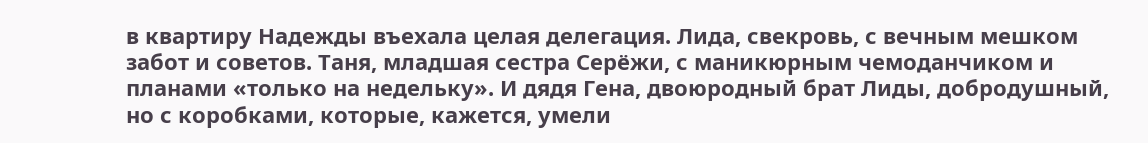в квартиру Надежды въехала целая делегация. Лида, свекровь, с вечным мешком забот и советов. Таня, младшая сестра Серёжи, с маникюрным чемоданчиком и планами «только на недельку». И дядя Гена, двоюродный брат Лиды, добродушный, но с коробками, которые, кажется, умели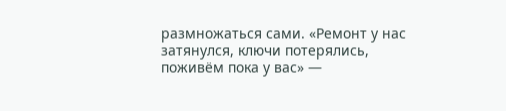размножаться сами. «Ремонт у нас затянулся, ключи потерялись, поживём пока у вас» —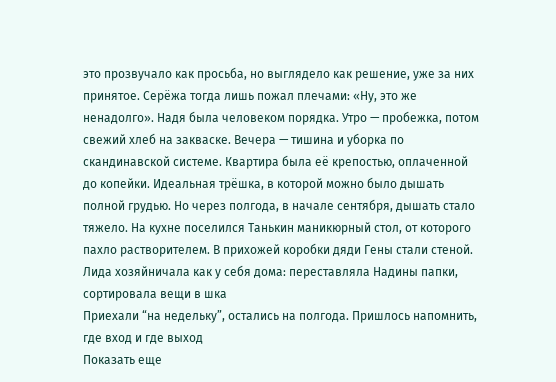это прозвучало как просьба, но выглядело как решение, уже за них принятое. Серёжа тогда лишь пожал плечами: «Ну, это же ненадолго». Надя была человеком порядка. Утро — пробежка, потом свежий хлеб на закваске. Вечера — тишина и уборка по скандинавской системе. Квартира была её крепостью, оплаченной до копейки. Идеальная трёшка, в которой можно было дышать полной грудью. Но через полгода, в начале сентября, дышать стало тяжело. На кухне поселился Танькин маникюрный стол, от которого пахло растворителем. В прихожей коробки дяди Гены стали стеной. Лида хозяйничала как у себя дома: переставляла Надины папки, сортировала вещи в шка
Приехали “на недельку”, остались на полгода. Пришлось напомнить, где вход и где выход
Показать еще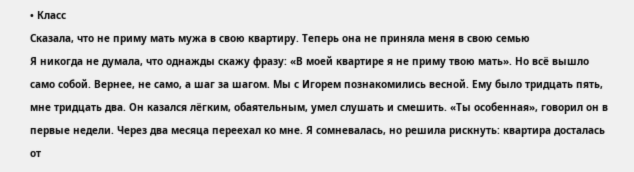• Класс
Сказала, что не приму мать мужа в свою квартиру. Теперь она не приняла меня в свою семью
Я никогда не думала, что однажды скажу фразу: «В моей квартире я не приму твою мать». Но всё вышло само собой. Вернее, не само, а шаг за шагом. Мы с Игорем познакомились весной. Ему было тридцать пять, мне тридцать два. Он казался лёгким, обаятельным, умел слушать и смешить. «Ты особенная», говорил он в первые недели. Через два месяца переехал ко мне. Я сомневалась, но решила рискнуть: квартира досталась от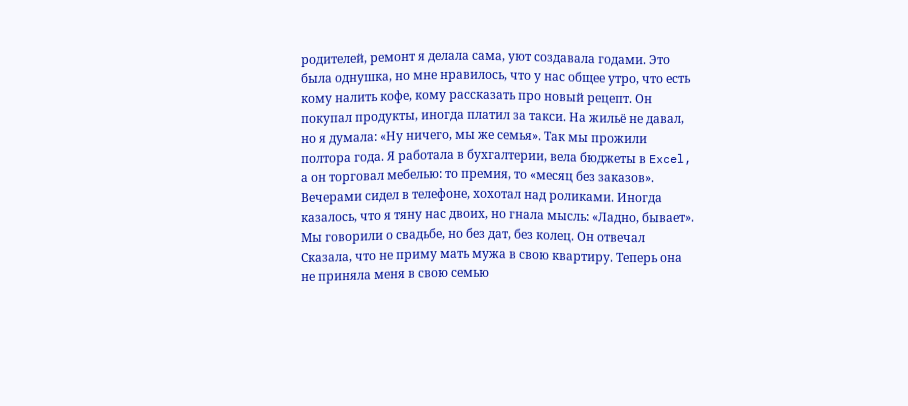родителей, ремонт я делала сама, уют создавала годами. Это была однушка, но мне нравилось, что у нас общее утро, что есть кому налить кофе, кому рассказать про новый рецепт. Он покупал продукты, иногда платил за такси. На жильё не давал, но я думала: «Ну ничего, мы же семья». Так мы прожили полтора года. Я работала в бухгалтерии, вела бюджеты в Excel, а он торговал мебелью: то премия, то «месяц без заказов». Вечерами сидел в телефоне, хохотал над роликами. Иногда казалось, что я тяну нас двоих, но гнала мысль: «Ладно, бывает». Мы говорили о свадьбе, но без дат, без колец. Он отвечал
Сказала, что не приму мать мужа в свою квартиру. Теперь она не приняла меня в свою семью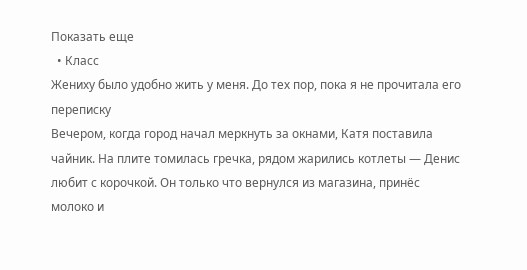Показать еще
  • Класс
Жениху было удобно жить у меня. До тех пор, пока я не прочитала его переписку
Вечером, когда город начал меркнуть за окнами, Катя поставила чайник. На плите томилась гречка, рядом жарились котлеты — Денис любит с корочкой. Он только что вернулся из магазина, принёс молоко и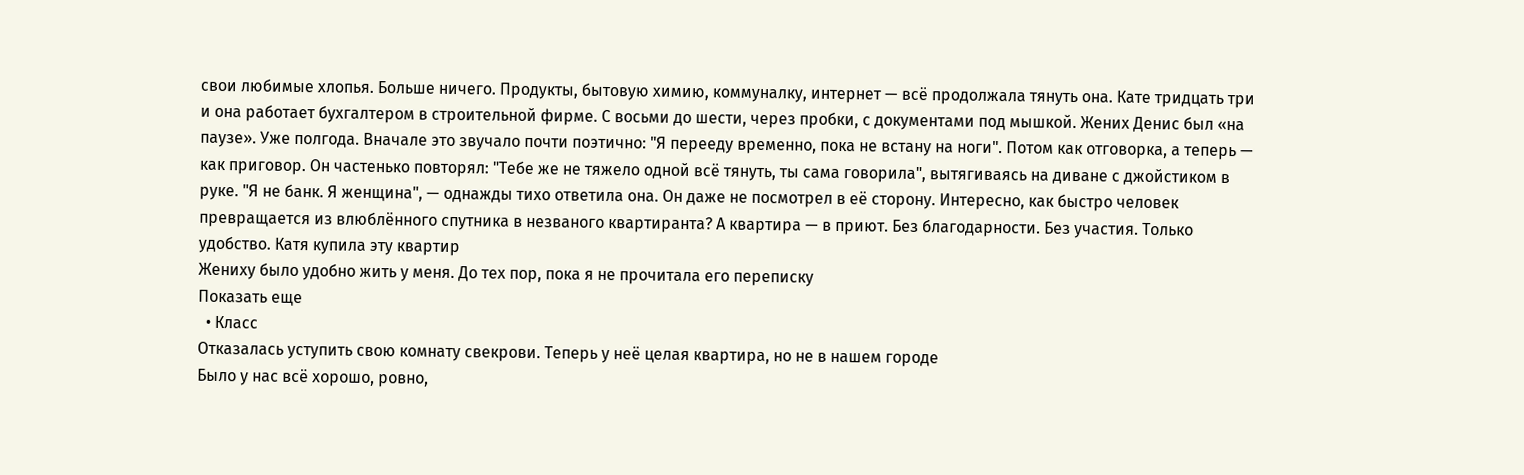свои любимые хлопья. Больше ничего. Продукты, бытовую химию, коммуналку, интернет — всё продолжала тянуть она. Кате тридцать три и она работает бухгалтером в строительной фирме. С восьми до шести, через пробки, с документами под мышкой. Жених Денис был «на паузе». Уже полгода. Вначале это звучало почти поэтично: "Я перееду временно, пока не встану на ноги". Потом как отговорка, а теперь — как приговор. Он частенько повторял: "Тебе же не тяжело одной всё тянуть, ты сама говорила", вытягиваясь на диване с джойстиком в руке. "Я не банк. Я женщина", — однажды тихо ответила она. Он даже не посмотрел в её сторону. Интересно, как быстро человек превращается из влюблённого спутника в незваного квартиранта? А квартира — в приют. Без благодарности. Без участия. Только удобство. Катя купила эту квартир
Жениху было удобно жить у меня. До тех пор, пока я не прочитала его переписку
Показать еще
  • Класс
Отказалась уступить свою комнату свекрови. Теперь у неё целая квартира, но не в нашем городе
Было у нас всё хорошо, ровно,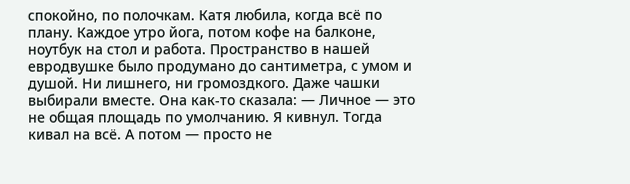спокойно, по полочкам. Катя любила, когда всё по плану. Каждое утро йога, потом кофе на балконе, ноутбук на стол и работа. Пространство в нашей евродвушке было продумано до сантиметра, с умом и душой. Ни лишнего, ни громоздкого. Даже чашки выбирали вместе. Она как-то сказала: — Личное — это не общая площадь по умолчанию. Я кивнул. Тогда кивал на всё. А потом — просто не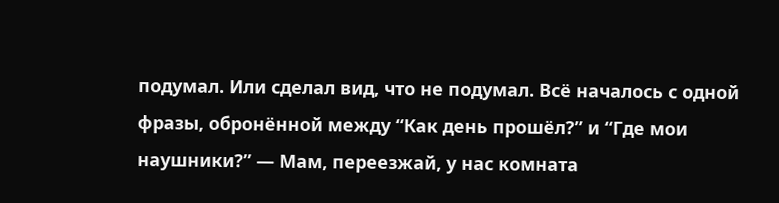подумал. Или сделал вид, что не подумал. Всё началось с одной фразы, обронённой между “Как день прошёл?” и “Где мои наушники?” — Мам, переезжай, у нас комната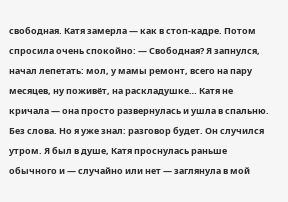свободная. Катя замерла — как в стоп-кадре. Потом спросила очень спокойно: — Свободная? Я запнулся, начал лепетать: мол, у мамы ремонт, всего на пару месяцев, ну поживёт, на раскладушке… Катя не кричала — она просто развернулась и ушла в спальню. Без слова. Но я уже знал: разговор будет. Он случился утром. Я был в душе, Катя проснулась раньше обычного и — случайно или нет — заглянула в мой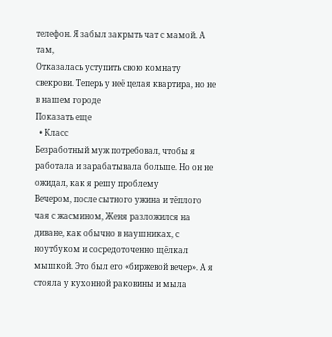телефон. Я забыл закрыть чат с мамой. А там,
Отказалась уступить свою комнату свекрови. Теперь у неё целая квартира, но не в нашем городе
Показать еще
  • Класс
Безработный муж потребовал, чтобы я работала и зарабатывала больше. Но он не ожидал, как я решу проблему
Вечером, после сытного ужина и тёплого чая с жасмином, Женя разложился на диване, как обычно в наушниках, с ноутбуком и сосредоточенно щёлкал мышкой. Это был его «биржевой вечер». А я стояла у кухонной раковины и мыла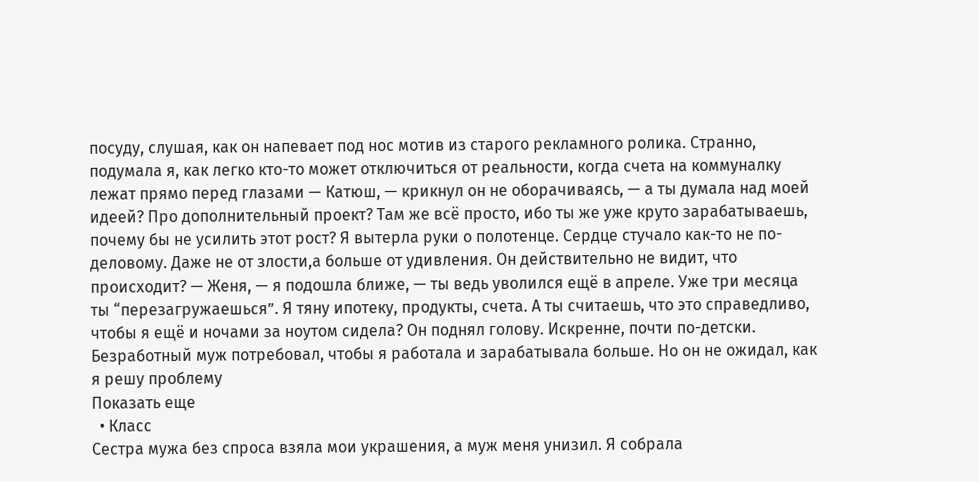посуду, слушая, как он напевает под нос мотив из старого рекламного ролика. Странно, подумала я, как легко кто-то может отключиться от реальности, когда счета на коммуналку лежат прямо перед глазами — Катюш, — крикнул он не оборачиваясь, — а ты думала над моей идеей? Про дополнительный проект? Там же всё просто, ибо ты же уже круто зарабатываешь, почему бы не усилить этот рост? Я вытерла руки о полотенце. Сердце стучало как-то не по-деловому. Даже не от злости,а больше от удивления. Он действительно не видит, что происходит? — Женя, — я подошла ближе, — ты ведь уволился ещё в апреле. Уже три месяца ты “перезагружаешься”. Я тяну ипотеку, продукты, счета. А ты считаешь, что это справедливо, чтобы я ещё и ночами за ноутом сидела? Он поднял голову. Искренне, почти по-детски.
Безработный муж потребовал, чтобы я работала и зарабатывала больше. Но он не ожидал, как я решу проблему
Показать еще
  • Класс
Сестра мужа без спроса взяла мои украшения, а муж меня унизил. Я собрала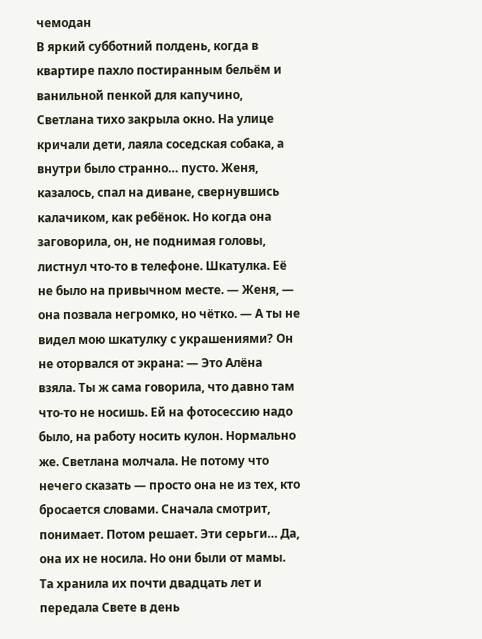чемодан
В яркий субботний полдень, когда в квартире пахло постиранным бельём и ванильной пенкой для капучино, Светлана тихо закрыла окно. На улице кричали дети, лаяла соседская собака, а внутри было странно… пусто. Женя, казалось, спал на диване, свернувшись калачиком, как ребёнок. Но когда она заговорила, он, не поднимая головы, листнул что-то в телефоне. Шкатулка. Её не было на привычном месте. — Женя, — она позвала негромко, но чётко. — А ты не видел мою шкатулку с украшениями? Он не оторвался от экрана: — Это Алёна взяла. Ты ж сама говорила, что давно там что-то не носишь. Ей на фотосессию надо было, на работу носить кулон. Нормально же. Светлана молчала. Не потому что нечего сказать — просто она не из тех, кто бросается словами. Сначала смотрит, понимает. Потом решает. Эти серьги… Да, она их не носила. Но они были от мамы. Та хранила их почти двадцать лет и передала Свете в день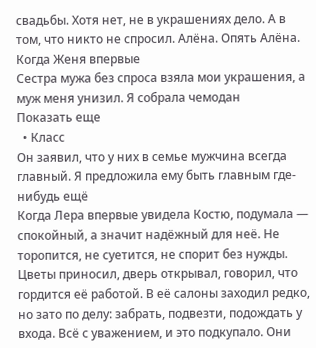свадьбы. Хотя нет, не в украшениях дело. А в том, что никто не спросил. Алёна. Опять Алёна. Когда Женя впервые
Сестра мужа без спроса взяла мои украшения, а муж меня унизил. Я собрала чемодан
Показать еще
  • Класс
Он заявил, что у них в семье мужчина всегда главный. Я предложила ему быть главным где-нибудь ещё
Когда Лера впервые увидела Костю, подумала — спокойный, а значит надёжный для неё. Не торопится, не суетится, не спорит без нужды. Цветы приносил, дверь открывал, говорил, что гордится её работой. В её салоны заходил редко, но зато по делу: забрать, подвезти, подождать у входа. Всё с уважением, и это подкупало. Они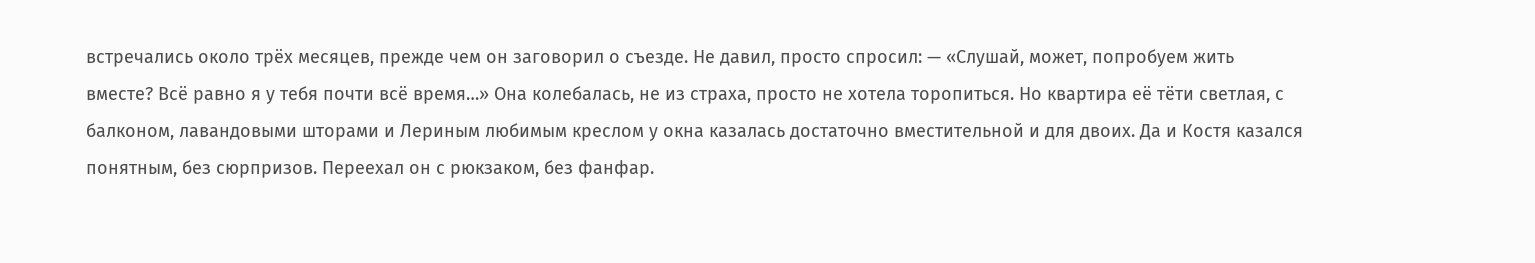встречались около трёх месяцев, прежде чем он заговорил о съезде. Не давил, просто спросил: — «Слушай, может, попробуем жить вместе? Всё равно я у тебя почти всё время…» Она колебалась, не из страха, просто не хотела торопиться. Но квартира её тёти светлая, с балконом, лавандовыми шторами и Лериным любимым креслом у окна казалась достаточно вместительной и для двоих. Да и Костя казался понятным, без сюрпризов. Переехал он с рюкзаком, без фанфар.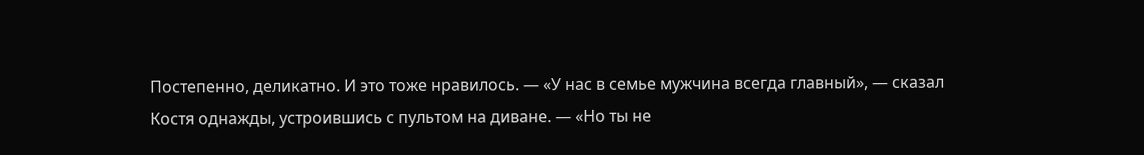Постепенно, деликатно. И это тоже нравилось. — «У нас в семье мужчина всегда главный», — сказал Костя однажды, устроившись с пультом на диване. — «Но ты не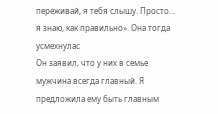переживай, я тебя слышу. Просто… я знаю, как правильно». Она тогда усмехнулас
Он заявил, что у них в семье мужчина всегда главный. Я предложила ему быть главным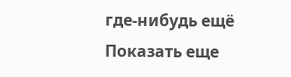где-нибудь ещё
Показать еще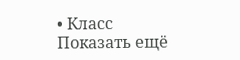• Класс
Показать ещё